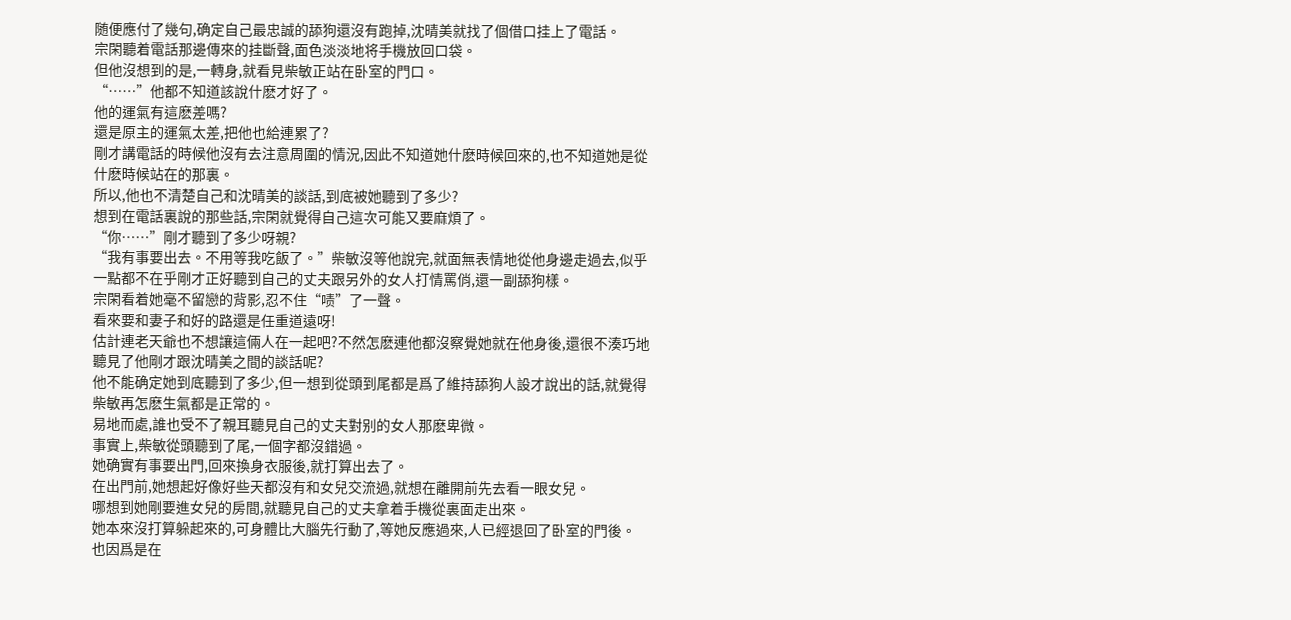随便應付了幾句,确定自己最忠誠的舔狗還沒有跑掉,沈晴美就找了個借口挂上了電話。
宗閑聽着電話那邊傳來的挂斷聲,面色淡淡地将手機放回口袋。
但他沒想到的是,一轉身,就看見柴敏正站在卧室的門口。
“……”他都不知道該說什麽才好了。
他的運氣有這麽差嗎?
還是原主的運氣太差,把他也給連累了?
剛才講電話的時候他沒有去注意周圍的情況,因此不知道她什麽時候回來的,也不知道她是從什麽時候站在的那裏。
所以,他也不清楚自己和沈晴美的談話,到底被她聽到了多少?
想到在電話裏說的那些話,宗閑就覺得自己這次可能又要麻煩了。
“你……”剛才聽到了多少呀親?
“我有事要出去。不用等我吃飯了。”柴敏沒等他說完,就面無表情地從他身邊走過去,似乎一點都不在乎剛才正好聽到自己的丈夫跟另外的女人打情罵俏,還一副舔狗樣。
宗閑看着她毫不留戀的背影,忍不住“啧”了一聲。
看來要和妻子和好的路還是任重道遠呀!
估計連老天爺也不想讓這倆人在一起吧?不然怎麽連他都沒察覺她就在他身後,還很不湊巧地聽見了他剛才跟沈晴美之間的談話呢?
他不能确定她到底聽到了多少,但一想到從頭到尾都是爲了維持舔狗人設才說出的話,就覺得柴敏再怎麽生氣都是正常的。
易地而處,誰也受不了親耳聽見自己的丈夫對别的女人那麽卑微。
事實上,柴敏從頭聽到了尾,一個字都沒錯過。
她确實有事要出門,回來換身衣服後,就打算出去了。
在出門前,她想起好像好些天都沒有和女兒交流過,就想在離開前先去看一眼女兒。
哪想到她剛要進女兒的房間,就聽見自己的丈夫拿着手機從裏面走出來。
她本來沒打算躲起來的,可身體比大腦先行動了,等她反應過來,人已經退回了卧室的門後。
也因爲是在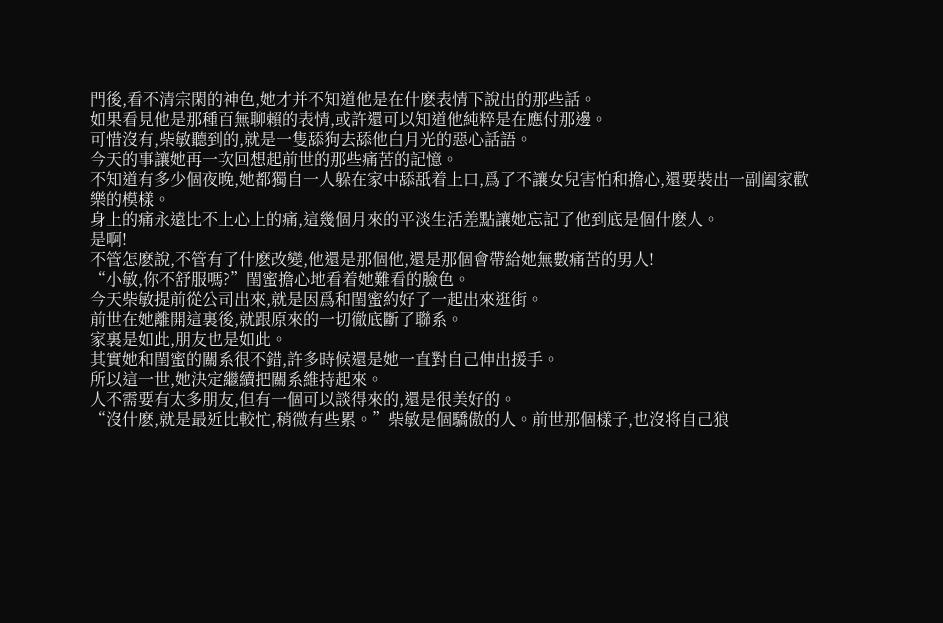門後,看不清宗閑的神色,她才并不知道他是在什麽表情下說出的那些話。
如果看見他是那種百無聊賴的表情,或許還可以知道他純粹是在應付那邊。
可惜沒有,柴敏聽到的,就是一隻舔狗去舔他白月光的惡心話語。
今天的事讓她再一次回想起前世的那些痛苦的記憶。
不知道有多少個夜晚,她都獨自一人躲在家中舔舐着上口,爲了不讓女兒害怕和擔心,還要裝出一副阖家歡樂的模樣。
身上的痛永遠比不上心上的痛,這幾個月來的平淡生活差點讓她忘記了他到底是個什麽人。
是啊!
不管怎麽說,不管有了什麽改變,他還是那個他,還是那個會帶給她無數痛苦的男人!
“小敏,你不舒服嗎?”閨蜜擔心地看着她難看的臉色。
今天柴敏提前從公司出來,就是因爲和閨蜜約好了一起出來逛街。
前世在她離開這裏後,就跟原來的一切徹底斷了聯系。
家裏是如此,朋友也是如此。
其實她和閨蜜的關系很不錯,許多時候還是她一直對自己伸出援手。
所以這一世,她決定繼續把關系維持起來。
人不需要有太多朋友,但有一個可以談得來的,還是很美好的。
“沒什麽,就是最近比較忙,稍微有些累。”柴敏是個驕傲的人。前世那個樣子,也沒将自己狼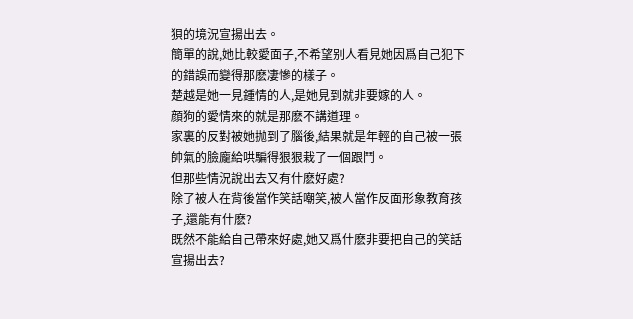狽的境況宣揚出去。
簡單的說,她比較愛面子,不希望别人看見她因爲自己犯下的錯誤而變得那麽凄慘的樣子。
楚越是她一見鍾情的人,是她見到就非要嫁的人。
顔狗的愛情來的就是那麽不講道理。
家裏的反對被她抛到了腦後,結果就是年輕的自己被一張帥氣的臉龐給哄騙得狠狠栽了一個跟鬥。
但那些情況說出去又有什麽好處?
除了被人在背後當作笑話嘲笑,被人當作反面形象教育孩子,還能有什麽?
既然不能給自己帶來好處,她又爲什麽非要把自己的笑話宣揚出去?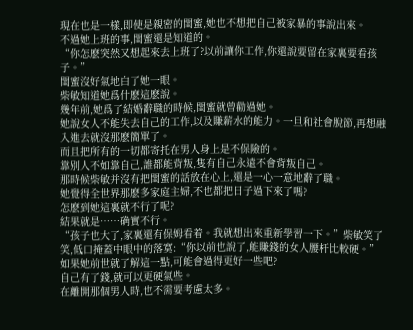現在也是一樣,即使是親密的閨蜜,她也不想把自己被家暴的事說出來。
不過她上班的事,閨蜜還是知道的。
“你怎麽突然又想起來去上班了?以前讓你工作,你還說要留在家裏要看孩子。”
閨蜜沒好氣地白了她一眼。
柴敏知道她爲什麽這麽說。
幾年前,她爲了結婚辭職的時候,閨蜜就曾勸過她。
她說女人不能失去自己的工作,以及賺薪水的能力。一旦和社會脫節,再想融入進去就沒那麽簡單了。
而且把所有的一切都寄托在男人身上是不保險的。
靠别人不如靠自己,誰都能背叛,隻有自己永遠不會背叛自己。
那時候柴敏并沒有把閨蜜的話放在心上,還是一心一意地辭了職。
她覺得全世界那麽多家庭主婦,不也都把日子過下來了嗎?
怎麽到她這裏就不行了呢?
結果就是……确實不行。
“孩子也大了,家裏還有保姆看着。我就想出來重新學習一下。”柴敏笑了笑,低口掩蓋中眼中的落寞:“你以前也說了,能賺錢的女人腰杆比較硬。”
如果她前世就了解這一點,可能會過得更好一些吧?
自己有了錢,就可以更硬氣些。
在離開那個男人時,也不需要考慮太多。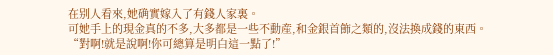在别人看來,她确實嫁入了有錢人家裏。
可她手上的現金真的不多,大多都是一些不動産,和金銀首飾之類的,沒法換成錢的東西。
“對啊!就是說啊!你可總算是明白這一點了!”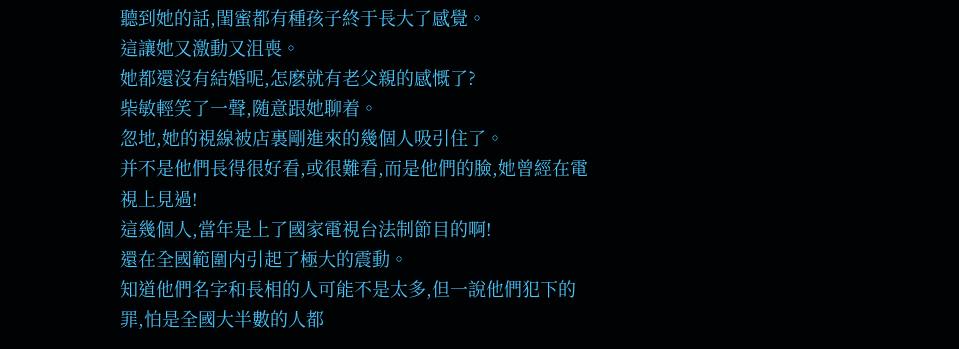聽到她的話,閨蜜都有種孩子終于長大了感覺。
這讓她又激動又沮喪。
她都還沒有結婚呢,怎麽就有老父親的感慨了?
柴敏輕笑了一聲,随意跟她聊着。
忽地,她的視線被店裏剛進來的幾個人吸引住了。
并不是他們長得很好看,或很難看,而是他們的臉,她曾經在電視上見過!
這幾個人,當年是上了國家電視台法制節目的啊!
還在全國範圍内引起了極大的震動。
知道他們名字和長相的人可能不是太多,但一說他們犯下的罪,怕是全國大半數的人都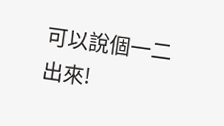可以說個一二出來!